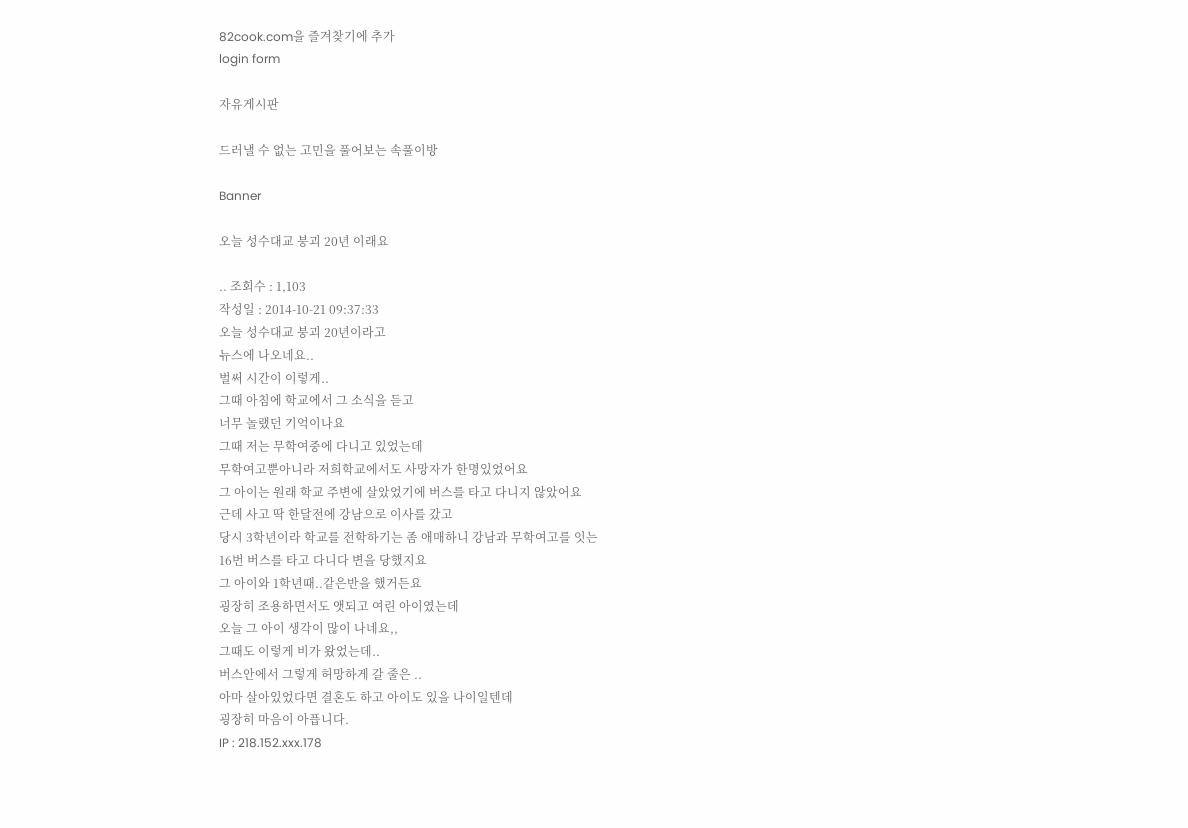82cook.com을 즐겨찾기에 추가
login form

자유게시판

드러낼 수 없는 고민을 풀어보는 속풀이방

Banner

오늘 성수대교 붕괴 20년 이래요

.. 조회수 : 1,103
작성일 : 2014-10-21 09:37:33
오늘 성수대교 붕괴 20년이라고
뉴스에 나오네요..
벌써 시간이 이렇게..
그때 아침에 학교에서 그 소식을 듣고
너무 놀랬던 기억이나요
그때 저는 무학여중에 다니고 있었는데
무학여고뿐아니라 저희학교에서도 사망자가 한명있었어요
그 아이는 원래 학교 주변에 살았었기에 버스를 타고 다니지 않았어요
근데 사고 딱 한달전에 강남으로 이사를 갔고
당시 3학년이라 학교를 전학하기는 좀 애매하니 강남과 무학여고를 잇는
16번 버스를 타고 다니다 변을 당했지요
그 아이와 1학년때..같은반을 했거든요
굉장히 조용하면서도 앳되고 여린 아이였는데
오늘 그 아이 생각이 많이 나네요,,
그때도 이렇게 비가 왔었는데..
버스안에서 그렇게 허망하게 갈 줄은 ..
아마 살아있었다면 결혼도 하고 아이도 있을 나이일텐데
굉장히 마음이 아픕니다.
IP : 218.152.xxx.178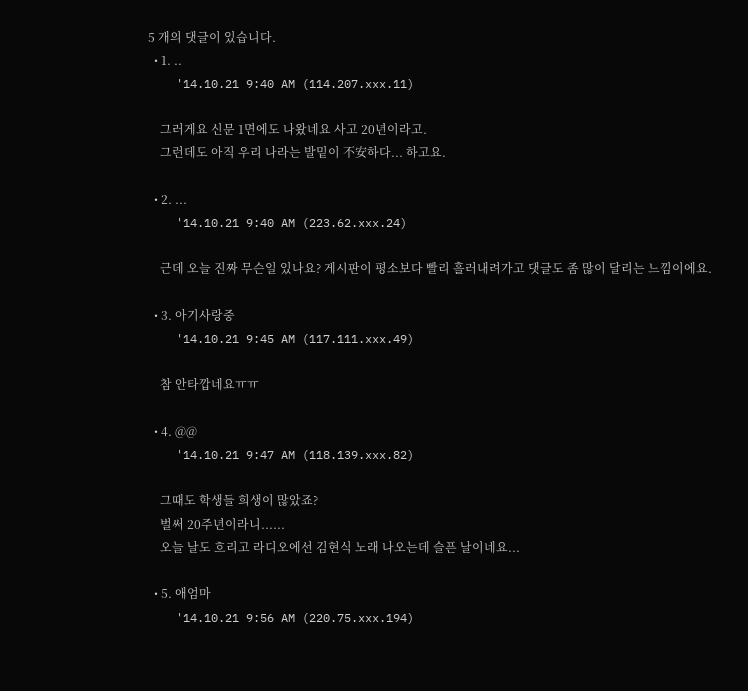5 개의 댓글이 있습니다.
  • 1. ..
    '14.10.21 9:40 AM (114.207.xxx.11)

    그러게요 신문 1면에도 나왔네요 사고 20년이라고.
    그런데도 아직 우리 나라는 발밑이 不安하다... 하고요.

  • 2. ...
    '14.10.21 9:40 AM (223.62.xxx.24)

    근데 오늘 진짜 무슨일 있나요? 게시판이 평소보다 빨리 흘러내려가고 댓글도 좀 많이 달리는 느낌이에요.

  • 3. 아기사랑중
    '14.10.21 9:45 AM (117.111.xxx.49)

    참 안타깝네요ㅠㅠ

  • 4. @@
    '14.10.21 9:47 AM (118.139.xxx.82)

    그때도 학생들 희생이 많았죠?
    벌써 20주년이라니......
    오늘 날도 흐리고 라디오에선 김현식 노래 나오는데 슬픈 날이네요...

  • 5. 애엄마
    '14.10.21 9:56 AM (220.75.xxx.194)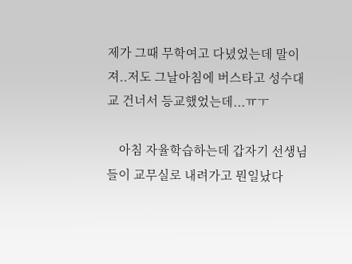제가 그때 무학여고 다녔었는데 말이져..저도 그날아침에 버스타고 성수대교 건너서 등교했었는데...ㅠㅜ

    아침 자율학습하는데 갑자기 선생님들이 교무실로 내려가고 뭔일났다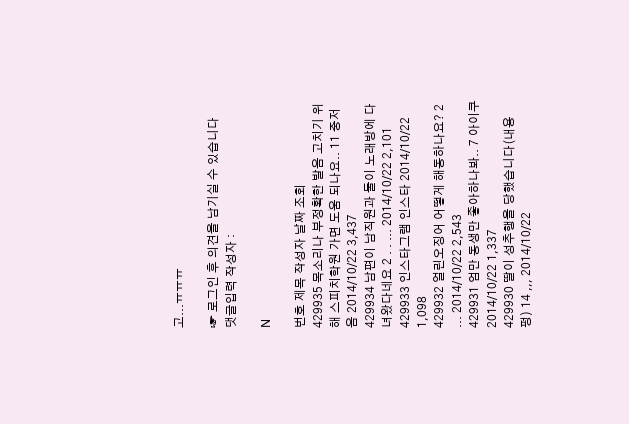고...ㅠㅠㅠ

☞ 로그인 후 의견을 남기실 수 있습니다
댓글입력 작성자 :

N

번호 제목 작성자 날짜 조회
429935 목소리나 부정확한 발음 고치기 위해 스피치학원 가면 도움 되나요.. 11 중저음 2014/10/22 3,437
429934 남편이 남직원과 둘이 노래방에 다녀왔다네요 2 . . ... 2014/10/22 2,101
429933 인스타그램 인스타 2014/10/22 1,098
429932 얼린오징어 어떻게 해동하나요? 2 ... 2014/10/22 2,543
429931 엄만 동생만 좋아하나봐.. 7 아이쿠 2014/10/22 1,337
429930 딸이 성추행을 당했습니다(내용펑) 14 ,,, 2014/10/22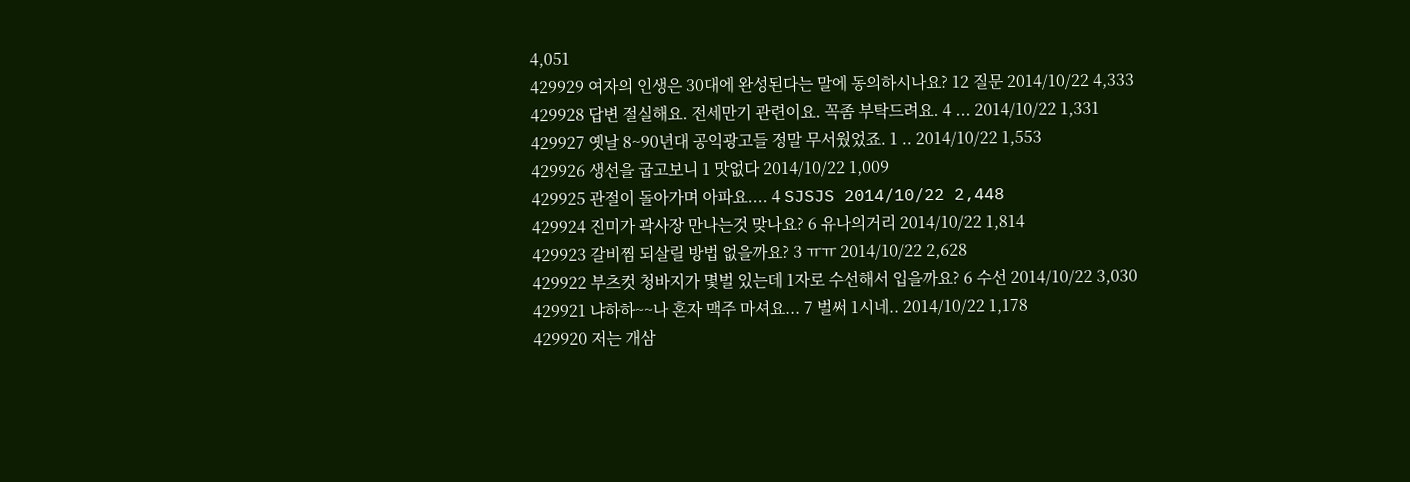4,051
429929 여자의 인생은 30대에 완성된다는 말에 동의하시나요? 12 질문 2014/10/22 4,333
429928 답변 절실해요. 전세만기 관련이요. 꼭좀 부탁드려요. 4 ... 2014/10/22 1,331
429927 옛날 8~90년대 공익광고들 정말 무서웠었죠. 1 .. 2014/10/22 1,553
429926 생선을 굽고보니 1 맛없다 2014/10/22 1,009
429925 관절이 돌아가며 아파요.... 4 SJSJS 2014/10/22 2,448
429924 진미가 곽사장 만나는것 맞나요? 6 유나의거리 2014/10/22 1,814
429923 갈비찜 되살릴 방법 없을까요? 3 ㅠㅠ 2014/10/22 2,628
429922 부츠컷 청바지가 몇벌 있는데 1자로 수선해서 입을까요? 6 수선 2014/10/22 3,030
429921 냐하하~~나 혼자 맥주 마셔요... 7 벌써 1시네.. 2014/10/22 1,178
429920 저는 개삼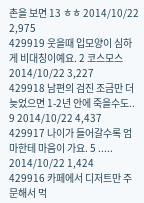촌을 보면 13 ㅎㅎ 2014/10/22 2,975
429919 웃을때 입모양이 심하게 비대칭이예요. 2 코스모스 2014/10/22 3,227
429918 남편의 검진 조금만 더 늦었으면 1-2년 안에 죽을수도.. 9 2014/10/22 4,437
429917 나이가 들어갈수록 엄마한테 마음이 가요. 5 ..... 2014/10/22 1,424
429916 카페에서 디저트만 주문해서 먹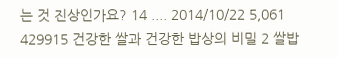는 것 진상인가요? 14 .... 2014/10/22 5,061
429915 건강한 쌀과 건강한 밥상의 비밀 2 쌀밥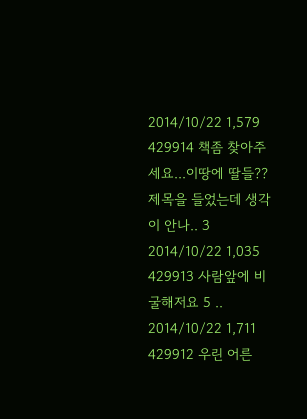2014/10/22 1,579
429914 책좀 찾아주세요...이땅에 딸들?? 제목을 들었는데 생각이 안나.. 3 2014/10/22 1,035
429913 사람앞에 비굴해저요 5 .. 2014/10/22 1,711
429912 우린 어른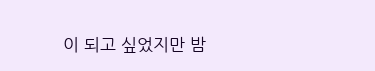이 되고 싶었지만 밤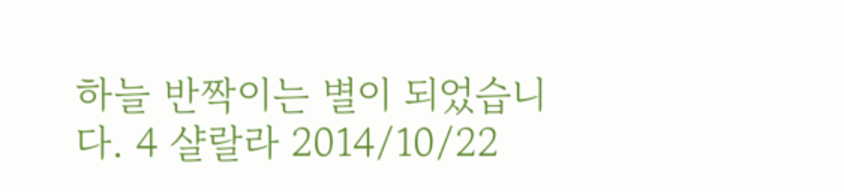하늘 반짝이는 별이 되었습니다. 4 샬랄라 2014/10/22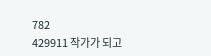782
429911 작가가 되고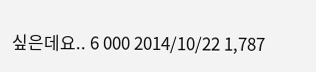싶은데요.. 6 000 2014/10/22 1,787